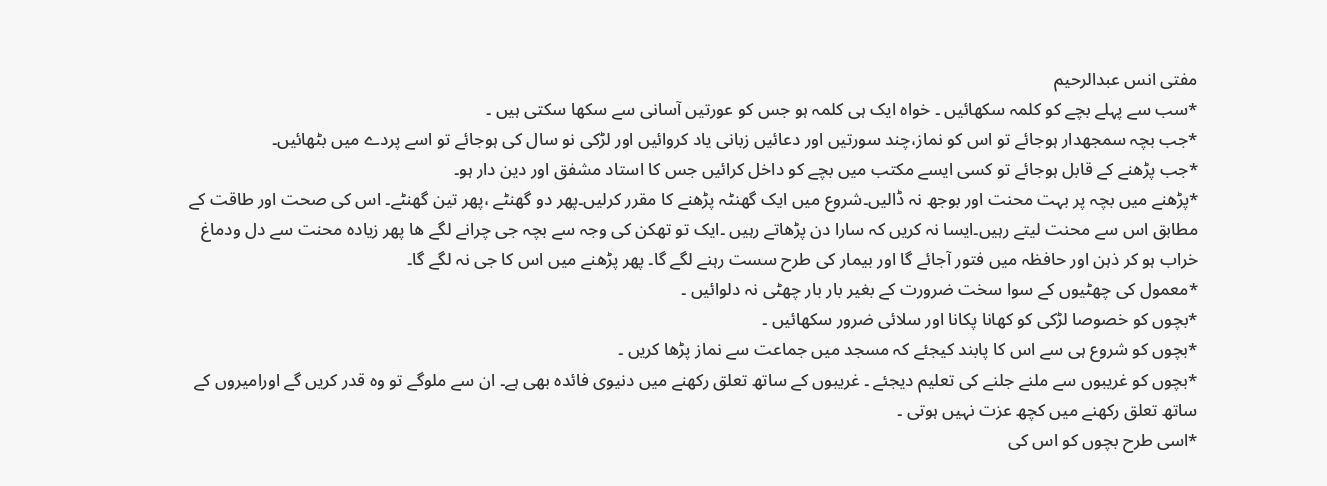مفتی انس عبدالرحیم
*سب سے پہلے بچے کو کلمہ سکھائیں ۔ خواہ ایک ہی کلمہ ہو جس کو عورتیں آسانی سے سکھا سکتی ہیں ۔
*جب بچہ سمجھدار ہوجائے تو اس کو نماز،چند سورتیں اور دعائیں زبانی یاد کروائیں اور لڑکی نو سال کی ہوجائے تو اسے پردے میں بٹھائیں۔
*جب پڑھنے کے قابل ہوجائے تو کسی ایسے مکتب میں بچے کو داخل کرائیں جس کا استاد مشفق اور دین دار ہو۔
*پڑھنے میں بچہ پر بہت محنت اور بوجھ نہ ڈالیں۔شروع میں ایک گھنٹہ پڑھنے کا مقرر کرلیں۔پھر دو گھنٹے ،پھر تین گھنٹے۔ اس کی صحت اور طاقت کے مطابق اس سے محنت لیتے رہیں۔ایسا نہ کریں کہ سارا دن پڑھاتے رہیں ۔ایک تو تھکن کی وجہ سے بچہ جی چرانے لگے ھا پھر زیادہ محنت سے دل ودماغ خراب ہو کر ذہن اور حافظہ میں فتور آجائے گا اور بیمار کی طرح سست رہنے لگے گا۔ پھر پڑھنے میں اس کا جی نہ لگے گا۔
*معمول کی چھٹیوں کے سوا سخت ضرورت کے بغیر بار بار چھٹی نہ دلوائیں ۔
*بچوں کو خصوصا لڑکی کو کھانا پکانا اور سلائی ضرور سکھائیں ۔
*بچوں کو شروع ہی سے اس کا پابند کیجئے کہ مسجد میں جماعت سے نماز پڑھا کریں ۔
*بچوں کو غریبوں سے ملنے جلنے کی تعلیم دیجئے ۔ غریبوں کے ساتھ تعلق رکھنے میں دنیوی فائدہ بھی ہے۔ ان سے ملوگے تو وہ قدر کریں گے اورامیروں کے ساتھ تعلق رکھنے میں کچھ عزت نہیں ہوتی ۔
*اسی طرح بچوں کو اس کی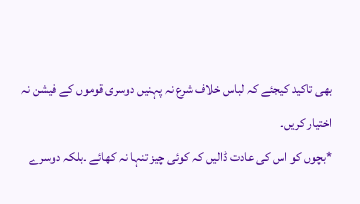بھی تاکید کیجئے کہ لباس خلاف شرع نہ پہنیں دوسری قوموں کے فیشن نہ اختیار کریں۔
*بچوں کو اس کی عادت ڈالیں کہ کوئی چیز تنہا نہ کھائے ۔بلکہ دوسرے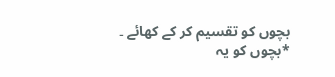بچوں کو تقسیم کر کے کھائے ۔
*بچوں کو یہ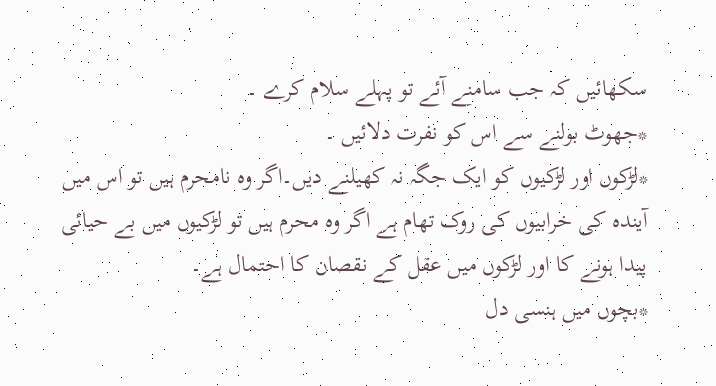سکھائیں کہ جب سامنے آئے تو پہلے سلام کرے ۔
*جھوٹ بولنے سے اس کو نفرت دلائیں ۔
*لڑکوں اور لڑکیوں کو ایک جگہ نہ کھیلنے دیں۔اگر وہ نامحرم ہیں تو اس میں آیندہ کی خرابیوں کی روک تھام ہے اگر وہ محرم ہیں تو لڑکیوں میں بے حیائی پیدا ہونے کا اور لڑکوں میں عقل کے نقصان کا احتمال ہے۔
*بچوں میں ہنسی دل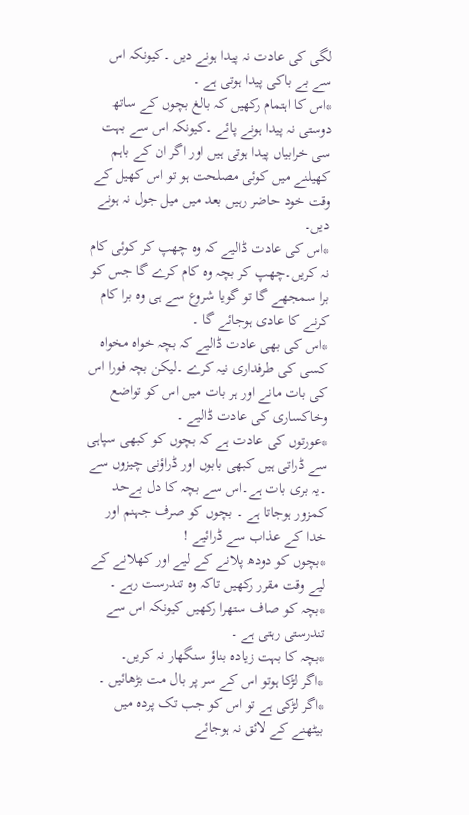لگی کی عادت نہ پیدا ہونے دیں ۔کیونکہ اس سے بے باکی پیدا ہوتی ہے ۔
*اس کا اہتمام رکھیں کہ بالغ بچوں کے ساتھ دوستی نہ پیدا ہونے پائے ۔کیونکہ اس سے بہت سی خرابیاں پیدا ہوتی ہیں اور اگر ان کے باہم کھیلنے میں کوئی مصلحت ہو تو اس کھیل کے وقت خود حاضر رہیں بعد میں میل جول نہ ہونے دیں۔
*اس کی عادت ڈالیے کہ وہ چھپ کر کوئی کام نہ کریں۔چھپ کر بچہ وہ کام کرے گا جس کو برا سمجھے گا تو گویا شروع سے ہی وہ برا کام کرنے کا عادی ہوجائے گا ۔
*اس کی بھی عادت ڈالیے کہ بچہ خواہ مخواہ کسی کی طرفداری نیہ کرے ۔لیکن بچہ فورا اس کی بات مانے اور ہر بات میں اس کو تواضع وخاکساری کی عادت ڈالیے ۔
*عورتوں کی عادت ہے کہ بچوں کو کبھی سپاہی سے ڈراتی ہیں کبھی بابوں اور ڈراؤنی چیزوں سے ۔یہ بری بات ہے۔اس سے بچہ کا دل بےحد کمزور ہوجاتا ہے ۔ بچوں کو صرف جہنم اور خدا کے عذاب سے ڈرائیے !
*بچوں کو دودھ پلانے کے لیے اور کھلانے کے لیے وقت مقرر رکھیں تاکہ وہ تندرست رہے ۔
*بچہ کو صاف ستھرا رکھیں کیونکہ اس سے تندرستی رہتی ہے ۔
*بچہ کا بہت زیادہ بناؤ سنگھار نہ کریں۔
*اگر لڑکا ہوتو اس کے سر پر بال مت بڑھائیں ۔
*اگر لڑکی ہے تو اس کو جب تک پردہ میں بیٹھنے کے لائق نہ ہوجائے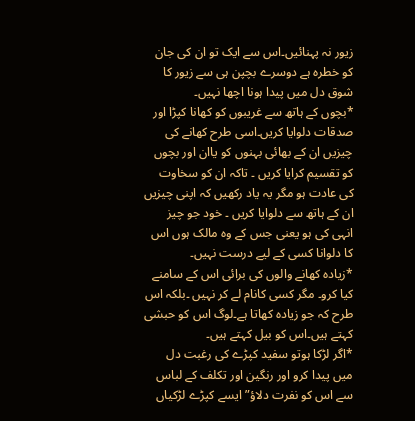زیور نہ پہنائیں۔اس سے ایک تو ان کی جان کو خطرہ ہے دوسرے بچپن ہی سے زیور کا شوق دل میں پیدا ہونا اچھا نہیں۔
*بچوں کے ہاتھ سے غریبوں کو کھانا کپڑا اور صدقات دلوایا کریں۔اسی طرح کھانے کی چیزیں ان کے بھائی بہنوں کو یاان اور بچوں کو تقسیم کرایا کریں ۔ تاکہ ان کو سخاوت کی عادت ہو مگر یہ یاد رکھیں کہ اپنی چیزیں ان کے ہاتھ سے دلوایا کریں ۔ خود جو چیز انہی کی ہو یعنی جس کے وہ مالک ہوں اس کا دلوانا کسی کے لیے درست نہیں۔
*زیادہ کھانے والوں کی برائی اس کے سامنے کیا کرو۔ مگر کسی کانام لے کر نہیں ۔بلکہ اس طرح کہ جو زیادہ کھاتا ہے۔لوگ اس کو حبشی کہتے ہیں۔اس کو بیل کہتے ہیں۔
*اگر لڑکا ہوتو سفید کپڑے کی رغبت دل میں پیدا کرو اور رنگین اور تکلف کے لباس سے اس کو نفرت دلاؤ” ایسے کپڑے لڑکیاں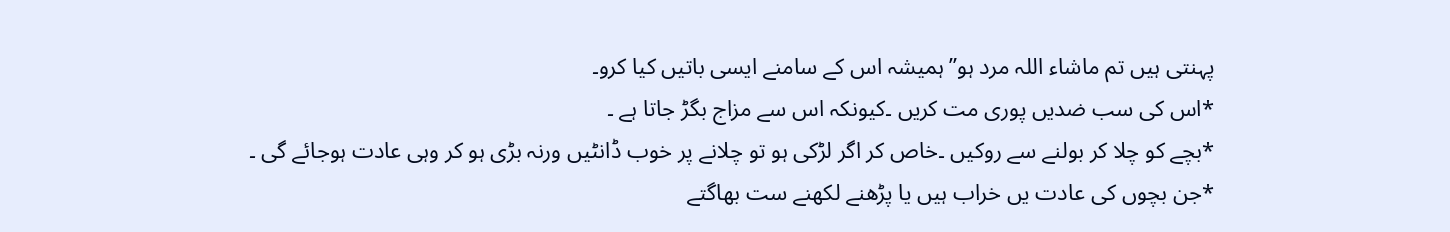پہنتی ہیں تم ماشاء اللہ مرد ہو” ہمیشہ اس کے سامنے ایسی باتیں کیا کرو۔
*اس کی سب ضدیں پوری مت کریں ۔کیونکہ اس سے مزاج بگڑ جاتا ہے ۔
*بچے کو چلا کر بولنے سے روکیں ۔خاص کر اگر لڑکی ہو تو چلانے پر خوب ڈانٹیں ورنہ بڑی ہو کر وہی عادت ہوجائے گی ۔
*جن بچوں کی عادت یں خراب ہیں یا پڑھنے لکھنے ست بھاگتے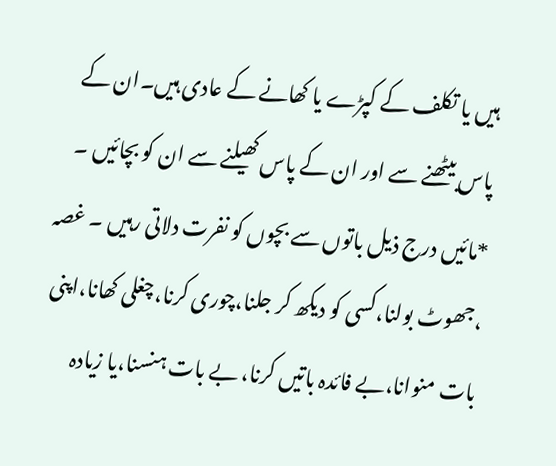ہیں یا تکلف کے کپڑے یا کھانے کے عادی ہیں۔ان کے پاس بیٹھنے سے اور ان کے پاس کھیلنے سے ان کو بچائیں ۔
*مائیں درج ذیل باتوں سے بچوں کو نفرت دلاتی رہیں ۔ غصہ ،جھوٹ بولنا،کسی کو دیکھ کر جلنا،چوری کرنا،چغلی کھانا،اپنی بات منوانا،بے فائدہ باتیں کرنا، بے بات ہنسنا،یا زیادہ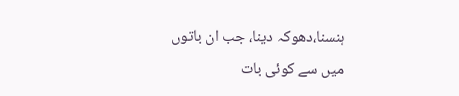ہنسنا،دھوکہ دینا، جب ان باتوں میں سے کوئی بات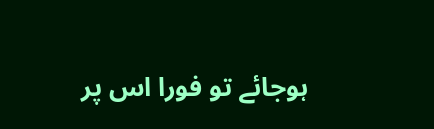ہوجائے تو فورا اس پر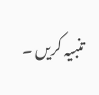تنبیہ کریں ۔